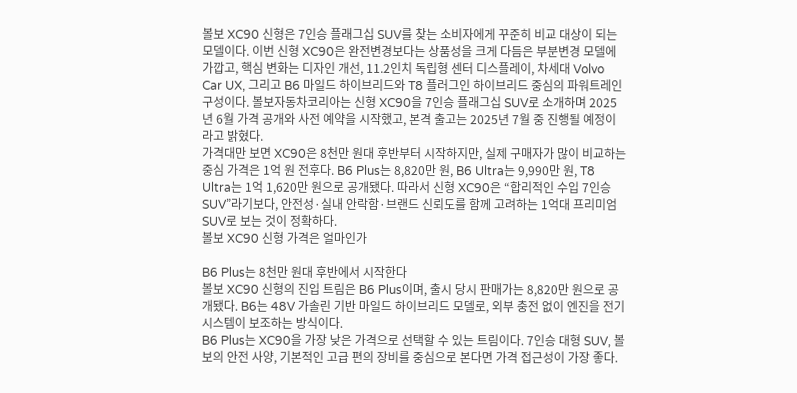볼보 XC90 신형은 7인승 플래그십 SUV를 찾는 소비자에게 꾸준히 비교 대상이 되는 모델이다. 이번 신형 XC90은 완전변경보다는 상품성을 크게 다듬은 부분변경 모델에 가깝고, 핵심 변화는 디자인 개선, 11.2인치 독립형 센터 디스플레이, 차세대 Volvo Car UX, 그리고 B6 마일드 하이브리드와 T8 플러그인 하이브리드 중심의 파워트레인 구성이다. 볼보자동차코리아는 신형 XC90을 7인승 플래그십 SUV로 소개하며 2025년 6월 가격 공개와 사전 예약을 시작했고, 본격 출고는 2025년 7월 중 진행될 예정이라고 밝혔다.
가격대만 보면 XC90은 8천만 원대 후반부터 시작하지만, 실제 구매자가 많이 비교하는 중심 가격은 1억 원 전후다. B6 Plus는 8,820만 원, B6 Ultra는 9,990만 원, T8 Ultra는 1억 1,620만 원으로 공개됐다. 따라서 신형 XC90은 “합리적인 수입 7인승 SUV”라기보다, 안전성·실내 안락함·브랜드 신뢰도를 함께 고려하는 1억대 프리미엄 SUV로 보는 것이 정확하다.
볼보 XC90 신형 가격은 얼마인가

B6 Plus는 8천만 원대 후반에서 시작한다
볼보 XC90 신형의 진입 트림은 B6 Plus이며, 출시 당시 판매가는 8,820만 원으로 공개됐다. B6는 48V 가솔린 기반 마일드 하이브리드 모델로, 외부 충전 없이 엔진을 전기 시스템이 보조하는 방식이다.
B6 Plus는 XC90을 가장 낮은 가격으로 선택할 수 있는 트림이다. 7인승 대형 SUV, 볼보의 안전 사양, 기본적인 고급 편의 장비를 중심으로 본다면 가격 접근성이 가장 좋다.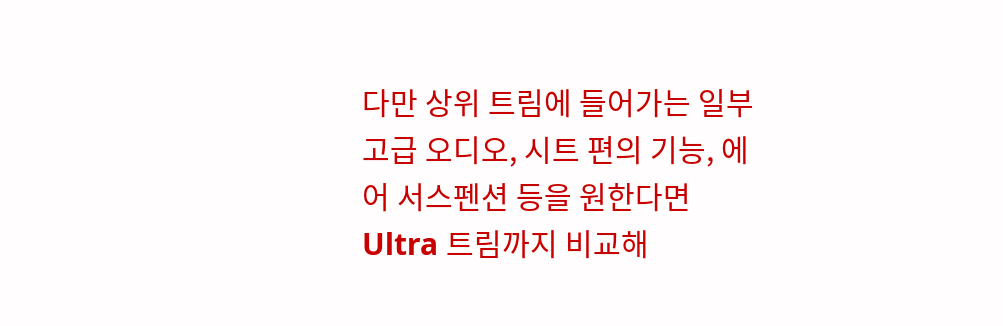다만 상위 트림에 들어가는 일부 고급 오디오, 시트 편의 기능, 에어 서스펜션 등을 원한다면 Ultra 트림까지 비교해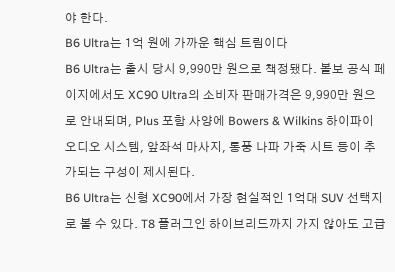야 한다.
B6 Ultra는 1억 원에 가까운 핵심 트림이다
B6 Ultra는 출시 당시 9,990만 원으로 책정됐다. 볼보 공식 페이지에서도 XC90 Ultra의 소비자 판매가격은 9,990만 원으로 안내되며, Plus 포함 사양에 Bowers & Wilkins 하이파이 오디오 시스템, 앞좌석 마사지, 통풍 나파 가죽 시트 등이 추가되는 구성이 제시된다.
B6 Ultra는 신형 XC90에서 가장 현실적인 1억대 SUV 선택지로 볼 수 있다. T8 플러그인 하이브리드까지 가지 않아도 고급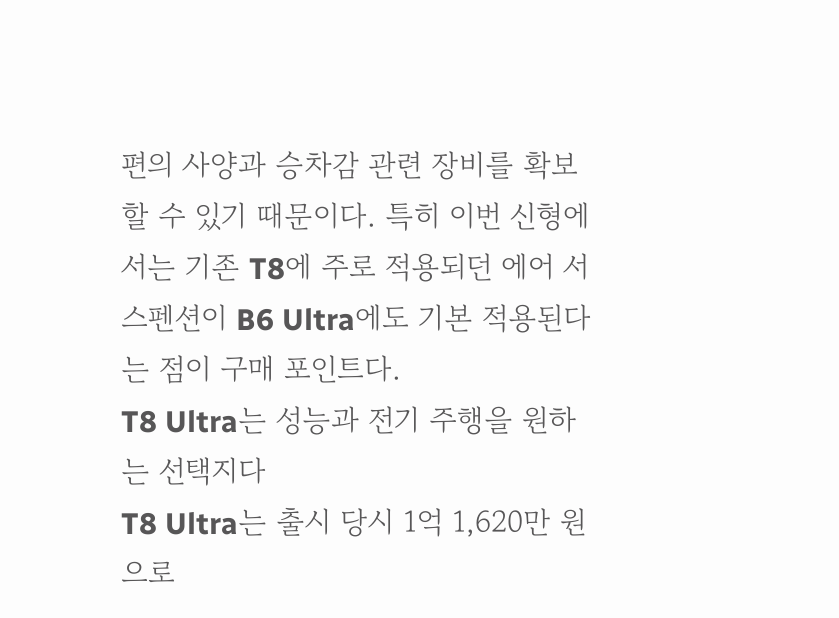편의 사양과 승차감 관련 장비를 확보할 수 있기 때문이다. 특히 이번 신형에서는 기존 T8에 주로 적용되던 에어 서스펜션이 B6 Ultra에도 기본 적용된다는 점이 구매 포인트다.
T8 Ultra는 성능과 전기 주행을 원하는 선택지다
T8 Ultra는 출시 당시 1억 1,620만 원으로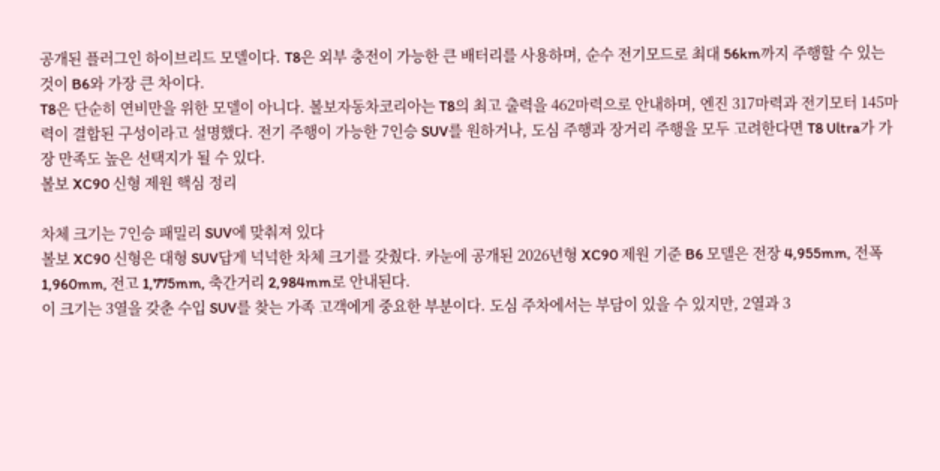공개된 플러그인 하이브리드 모델이다. T8은 외부 충전이 가능한 큰 배터리를 사용하며, 순수 전기모드로 최대 56km까지 주행할 수 있는 것이 B6와 가장 큰 차이다.
T8은 단순히 연비만을 위한 모델이 아니다. 볼보자동차코리아는 T8의 최고 출력을 462마력으로 안내하며, 엔진 317마력과 전기모터 145마력이 결합된 구성이라고 설명했다. 전기 주행이 가능한 7인승 SUV를 원하거나, 도심 주행과 장거리 주행을 모두 고려한다면 T8 Ultra가 가장 만족도 높은 선택지가 될 수 있다.
볼보 XC90 신형 제원 핵심 정리

차체 크기는 7인승 패밀리 SUV에 맞춰져 있다
볼보 XC90 신형은 대형 SUV답게 넉넉한 차체 크기를 갖췄다. 카눈에 공개된 2026년형 XC90 제원 기준 B6 모델은 전장 4,955mm, 전폭 1,960mm, 전고 1,775mm, 축간거리 2,984mm로 안내된다.
이 크기는 3열을 갖춘 수입 SUV를 찾는 가족 고객에게 중요한 부분이다. 도심 주차에서는 부담이 있을 수 있지만, 2열과 3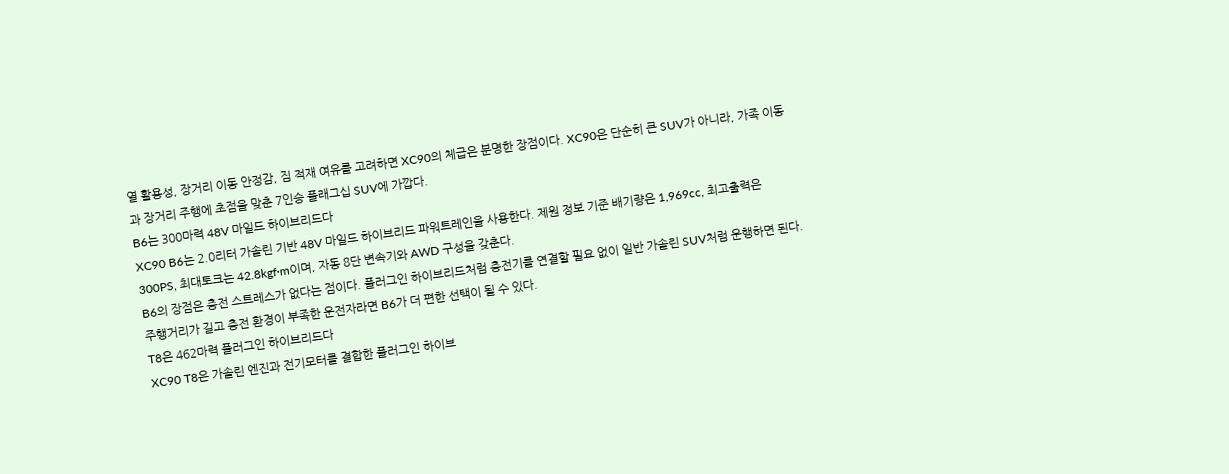열 활용성, 장거리 이동 안정감, 짐 적재 여유를 고려하면 XC90의 체급은 분명한 장점이다. XC90은 단순히 큰 SUV가 아니라, 가족 이동과 장거리 주행에 초점을 맞춘 7인승 플래그십 SUV에 가깝다.
B6는 300마력 48V 마일드 하이브리드다
XC90 B6는 2.0리터 가솔린 기반 48V 마일드 하이브리드 파워트레인을 사용한다. 제원 정보 기준 배기량은 1,969cc, 최고출력은 300PS, 최대토크는 42.8kgf·m이며, 자동 8단 변속기와 AWD 구성을 갖춘다.
B6의 장점은 충전 스트레스가 없다는 점이다. 플러그인 하이브리드처럼 충전기를 연결할 필요 없이 일반 가솔린 SUV처럼 운행하면 된다. 주행거리가 길고 충전 환경이 부족한 운전자라면 B6가 더 편한 선택이 될 수 있다.
T8은 462마력 플러그인 하이브리드다
XC90 T8은 가솔린 엔진과 전기모터를 결합한 플러그인 하이브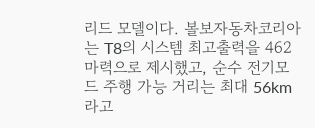리드 모델이다. 볼보자동차코리아는 T8의 시스템 최고출력을 462마력으로 제시했고, 순수 전기모드 주행 가능 거리는 최대 56km라고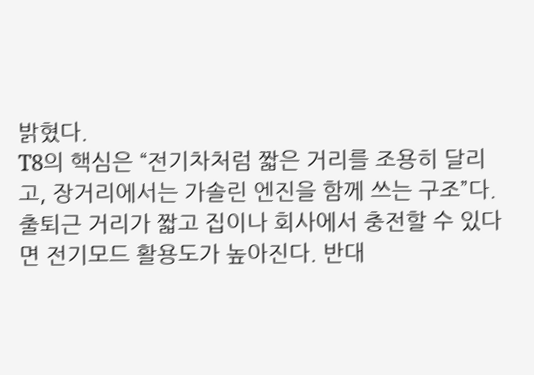밝혔다.
T8의 핵심은 “전기차처럼 짧은 거리를 조용히 달리고, 장거리에서는 가솔린 엔진을 함께 쓰는 구조”다. 출퇴근 거리가 짧고 집이나 회사에서 충전할 수 있다면 전기모드 활용도가 높아진다. 반대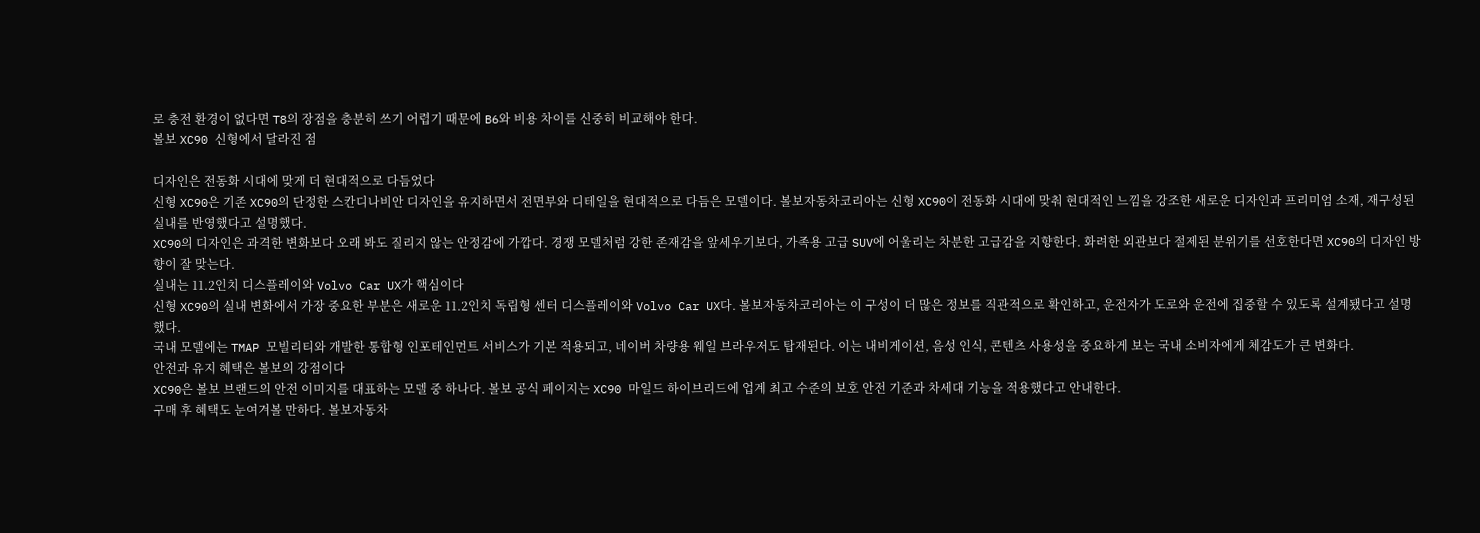로 충전 환경이 없다면 T8의 장점을 충분히 쓰기 어렵기 때문에 B6와 비용 차이를 신중히 비교해야 한다.
볼보 XC90 신형에서 달라진 점

디자인은 전동화 시대에 맞게 더 현대적으로 다듬었다
신형 XC90은 기존 XC90의 단정한 스칸디나비안 디자인을 유지하면서 전면부와 디테일을 현대적으로 다듬은 모델이다. 볼보자동차코리아는 신형 XC90이 전동화 시대에 맞춰 현대적인 느낌을 강조한 새로운 디자인과 프리미엄 소재, 재구성된 실내를 반영했다고 설명했다.
XC90의 디자인은 과격한 변화보다 오래 봐도 질리지 않는 안정감에 가깝다. 경쟁 모델처럼 강한 존재감을 앞세우기보다, 가족용 고급 SUV에 어울리는 차분한 고급감을 지향한다. 화려한 외관보다 절제된 분위기를 선호한다면 XC90의 디자인 방향이 잘 맞는다.
실내는 11.2인치 디스플레이와 Volvo Car UX가 핵심이다
신형 XC90의 실내 변화에서 가장 중요한 부분은 새로운 11.2인치 독립형 센터 디스플레이와 Volvo Car UX다. 볼보자동차코리아는 이 구성이 더 많은 정보를 직관적으로 확인하고, 운전자가 도로와 운전에 집중할 수 있도록 설계됐다고 설명했다.
국내 모델에는 TMAP 모빌리티와 개발한 통합형 인포테인먼트 서비스가 기본 적용되고, 네이버 차량용 웨일 브라우저도 탑재된다. 이는 내비게이션, 음성 인식, 콘텐츠 사용성을 중요하게 보는 국내 소비자에게 체감도가 큰 변화다.
안전과 유지 혜택은 볼보의 강점이다
XC90은 볼보 브랜드의 안전 이미지를 대표하는 모델 중 하나다. 볼보 공식 페이지는 XC90 마일드 하이브리드에 업계 최고 수준의 보호 안전 기준과 차세대 기능을 적용했다고 안내한다.
구매 후 혜택도 눈여겨볼 만하다. 볼보자동차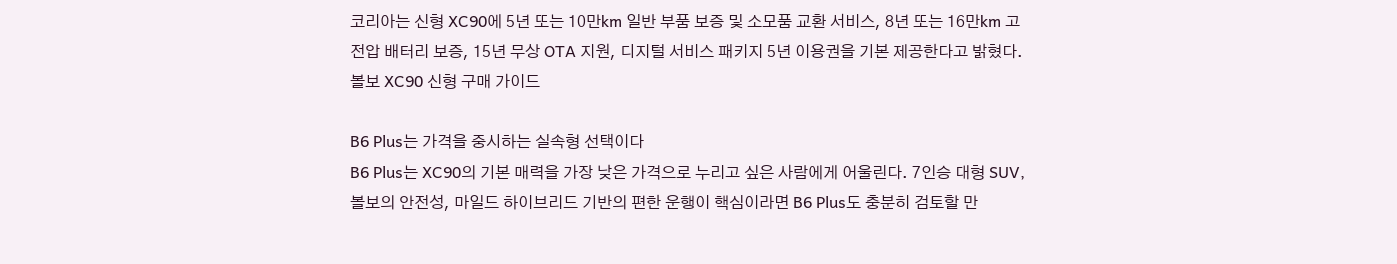코리아는 신형 XC90에 5년 또는 10만km 일반 부품 보증 및 소모품 교환 서비스, 8년 또는 16만km 고전압 배터리 보증, 15년 무상 OTA 지원, 디지털 서비스 패키지 5년 이용권을 기본 제공한다고 밝혔다.
볼보 XC90 신형 구매 가이드

B6 Plus는 가격을 중시하는 실속형 선택이다
B6 Plus는 XC90의 기본 매력을 가장 낮은 가격으로 누리고 싶은 사람에게 어울린다. 7인승 대형 SUV, 볼보의 안전성, 마일드 하이브리드 기반의 편한 운행이 핵심이라면 B6 Plus도 충분히 검토할 만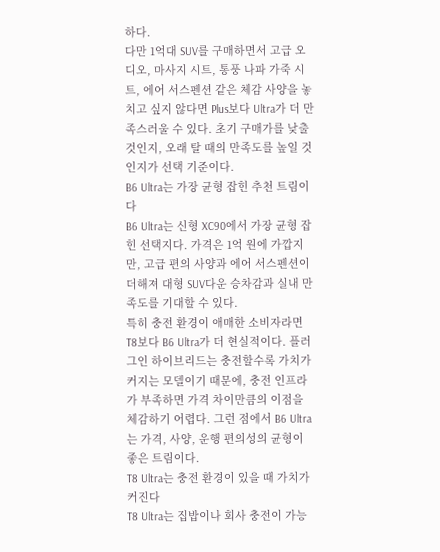하다.
다만 1억대 SUV를 구매하면서 고급 오디오, 마사지 시트, 통풍 나파 가죽 시트, 에어 서스펜션 같은 체감 사양을 놓치고 싶지 않다면 Plus보다 Ultra가 더 만족스러울 수 있다. 초기 구매가를 낮출 것인지, 오래 탈 때의 만족도를 높일 것인지가 선택 기준이다.
B6 Ultra는 가장 균형 잡힌 추천 트림이다
B6 Ultra는 신형 XC90에서 가장 균형 잡힌 선택지다. 가격은 1억 원에 가깝지만, 고급 편의 사양과 에어 서스펜션이 더해져 대형 SUV다운 승차감과 실내 만족도를 기대할 수 있다.
특히 충전 환경이 애매한 소비자라면 T8보다 B6 Ultra가 더 현실적이다. 플러그인 하이브리드는 충전할수록 가치가 커지는 모델이기 때문에, 충전 인프라가 부족하면 가격 차이만큼의 이점을 체감하기 어렵다. 그런 점에서 B6 Ultra는 가격, 사양, 운행 편의성의 균형이 좋은 트림이다.
T8 Ultra는 충전 환경이 있을 때 가치가 커진다
T8 Ultra는 집밥이나 회사 충전이 가능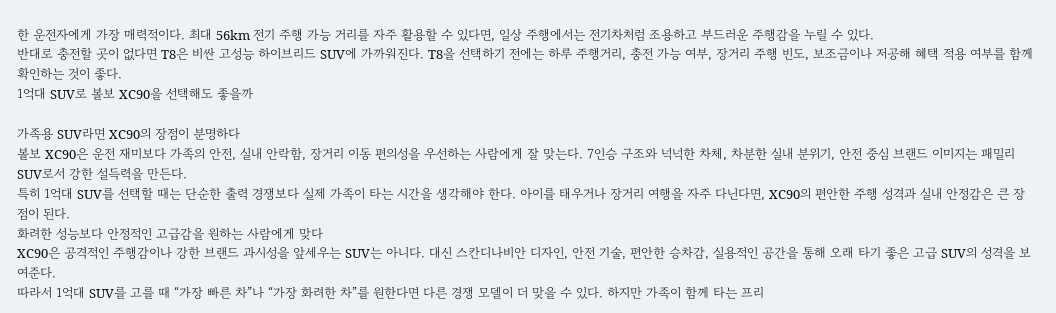한 운전자에게 가장 매력적이다. 최대 56km 전기 주행 가능 거리를 자주 활용할 수 있다면, 일상 주행에서는 전기차처럼 조용하고 부드러운 주행감을 누릴 수 있다.
반대로 충전할 곳이 없다면 T8은 비싼 고성능 하이브리드 SUV에 가까워진다. T8을 선택하기 전에는 하루 주행거리, 충전 가능 여부, 장거리 주행 빈도, 보조금이나 저공해 혜택 적용 여부를 함께 확인하는 것이 좋다.
1억대 SUV로 볼보 XC90을 선택해도 좋을까

가족용 SUV라면 XC90의 장점이 분명하다
볼보 XC90은 운전 재미보다 가족의 안전, 실내 안락함, 장거리 이동 편의성을 우선하는 사람에게 잘 맞는다. 7인승 구조와 넉넉한 차체, 차분한 실내 분위기, 안전 중심 브랜드 이미지는 패밀리 SUV로서 강한 설득력을 만든다.
특히 1억대 SUV를 선택할 때는 단순한 출력 경쟁보다 실제 가족이 타는 시간을 생각해야 한다. 아이를 태우거나 장거리 여행을 자주 다닌다면, XC90의 편안한 주행 성격과 실내 안정감은 큰 장점이 된다.
화려한 성능보다 안정적인 고급감을 원하는 사람에게 맞다
XC90은 공격적인 주행감이나 강한 브랜드 과시성을 앞세우는 SUV는 아니다. 대신 스칸디나비안 디자인, 안전 기술, 편안한 승차감, 실용적인 공간을 통해 오래 타기 좋은 고급 SUV의 성격을 보여준다.
따라서 1억대 SUV를 고를 때 “가장 빠른 차”나 “가장 화려한 차”를 원한다면 다른 경쟁 모델이 더 맞을 수 있다. 하지만 가족이 함께 타는 프리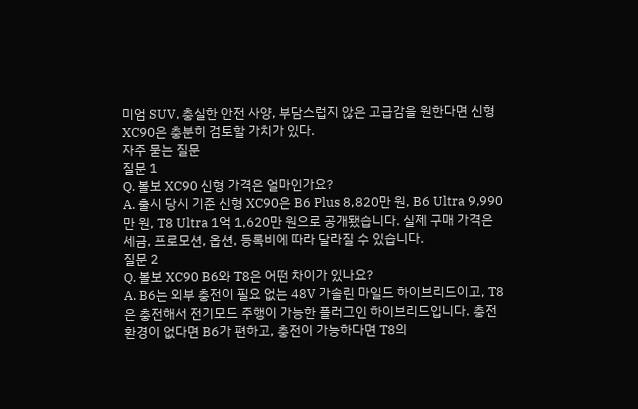미엄 SUV, 충실한 안전 사양, 부담스럽지 않은 고급감을 원한다면 신형 XC90은 충분히 검토할 가치가 있다.
자주 묻는 질문
질문 1
Q. 볼보 XC90 신형 가격은 얼마인가요?
A. 출시 당시 기준 신형 XC90은 B6 Plus 8,820만 원, B6 Ultra 9,990만 원, T8 Ultra 1억 1,620만 원으로 공개됐습니다. 실제 구매 가격은 세금, 프로모션, 옵션, 등록비에 따라 달라질 수 있습니다.
질문 2
Q. 볼보 XC90 B6와 T8은 어떤 차이가 있나요?
A. B6는 외부 충전이 필요 없는 48V 가솔린 마일드 하이브리드이고, T8은 충전해서 전기모드 주행이 가능한 플러그인 하이브리드입니다. 충전 환경이 없다면 B6가 편하고, 충전이 가능하다면 T8의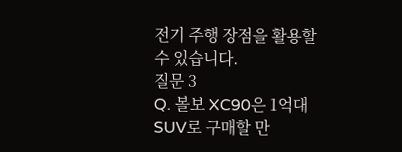전기 주행 장점을 활용할 수 있습니다.
질문 3
Q. 볼보 XC90은 1억대 SUV로 구매할 만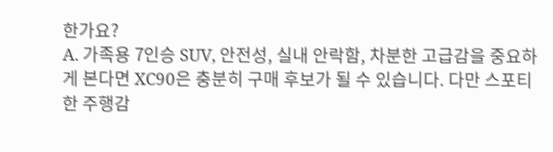한가요?
A. 가족용 7인승 SUV, 안전성, 실내 안락함, 차분한 고급감을 중요하게 본다면 XC90은 충분히 구매 후보가 될 수 있습니다. 다만 스포티한 주행감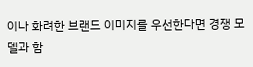이나 화려한 브랜드 이미지를 우선한다면 경쟁 모델과 함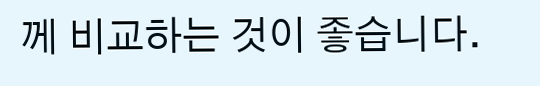께 비교하는 것이 좋습니다.